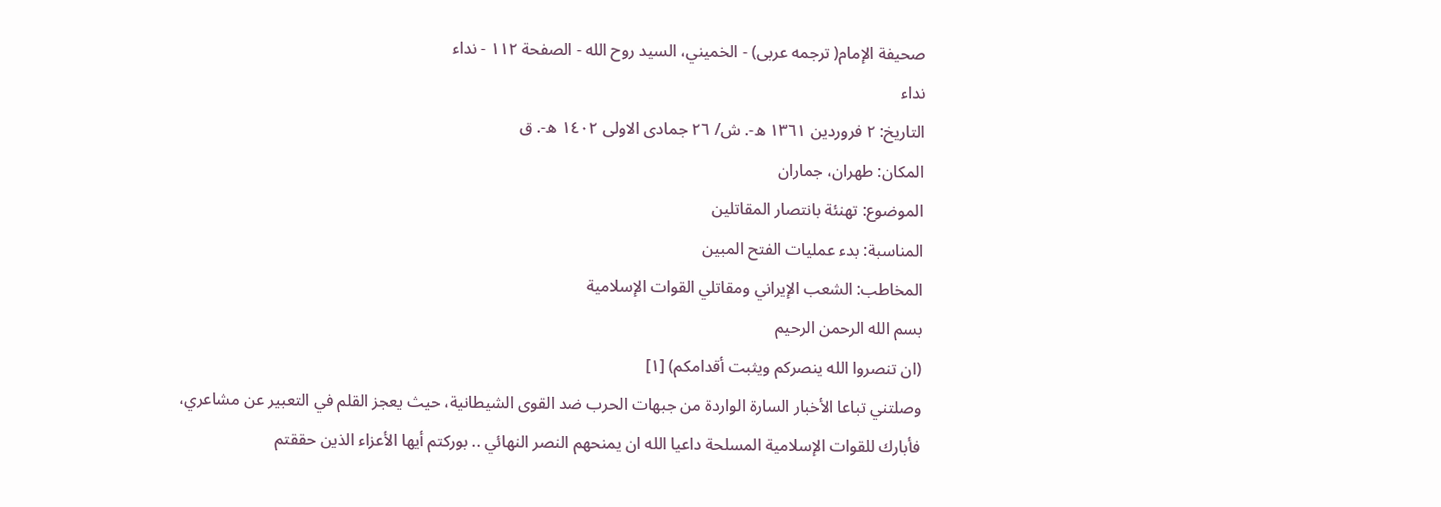صحيفة الإمام( ترجمه عربى) - الخميني، السيد روح الله - الصفحة ١١٢ - نداء
نداء
التاريخ: ٢ فروردين ١٣٦١ ه-. ش/ ٢٦ جمادى الاولى ١٤٠٢ ه-. ق
المكان: طهران، جماران
الموضوع: تهنئة بانتصار المقاتلين
المناسبة: بدء عمليات الفتح المبين
المخاطب: الشعب الإيراني ومقاتلي القوات الإسلامية
بسم الله الرحمن الرحيم
(ان تنصروا الله ينصركم ويثبت أقدامكم) [١]
وصلتني تباعا الأخبار السارة الواردة من جبهات الحرب ضد القوى الشيطانية، حيث يعجز القلم في التعبير عن مشاعري، فأبارك للقوات الإسلامية المسلحة داعيا الله ان يمنحهم النصر النهائي .. بوركتم أيها الأعزاء الذين حققتم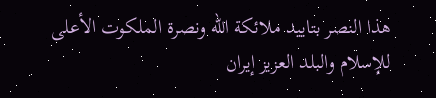هذا النصر بتاييد ملائكة الله ونصرة الملكوت الأعلى للإسلام والبلد العزيز إيران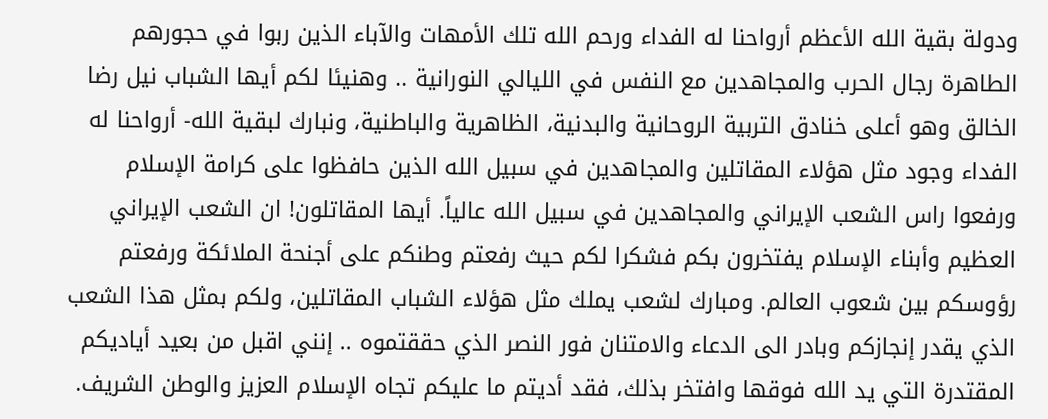ودولة بقية الله الأعظم أرواحنا له الفداء ورحم الله تلك الأمهات والآباء الذين ربوا في حجورهم الطاهرة رجال الحرب والمجاهدين مع النفس في الليالي النورانية .. وهنيئا لكم أيها الشباب نيل رضا الخالق وهو أعلى خنادق التربية الروحانية والبدنية، الظاهرية والباطنية، ونبارك لبقية الله- أرواحنا له الفداء وجود مثل هؤلاء المقاتلين والمجاهدين في سبيل الله الذين حافظوا على كرامة الإسلام ورفعوا راس الشعب الإيراني والمجاهدين في سبيل الله عالياً. أيها المقاتلون! ان الشعب الإيراني العظيم وأبناء الإسلام يفتخرون بكم فشكرا لكم حيث رفعتم وطنكم على أجنحة الملائكة ورفعتم رؤوسكم بين شعوب العالم. ومبارك لشعب يملك مثل هؤلاء الشباب المقاتلين، ولكم بمثل هذا الشعب الذي يقدر إنجازكم وبادر الى الدعاء والامتنان فور النصر الذي حققتموه .. إنني اقبل من بعيد أياديكم المقتدرة التي يد الله فوقها وافتخر بذلك، فقد أديتم ما عليكم تجاه الإسلام العزيز والوطن الشريف.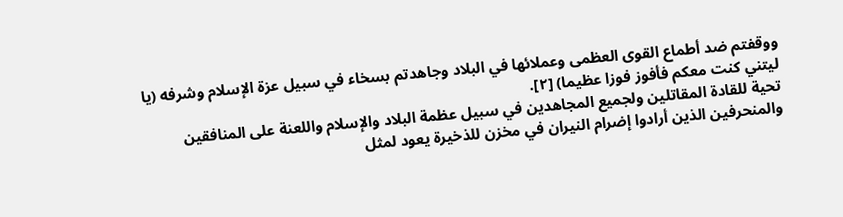ووقفتم ضد أطماع القوى العظمى وعملائها في البلاد وجاهدتم بسخاء في سبيل عزة الإسلام وشرفه (يا ليتني كنت معكم فأفوز فوزا عظيما) [٢].
تحية للقادة المقاتلين ولجميع المجاهدين في سبيل عظمة البلاد والإسلام واللعنة على المنافقين والمنحرفين الذين أرادوا إضرام النيران في مخزن للذخيرة يعود لمثل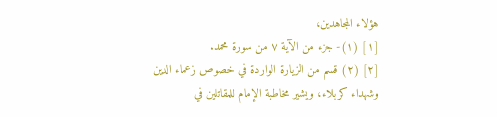هؤلاء المجاهدين،
[١] (١)- جزء من الآية ٧ من سورة محمد.
[٢] (٢) قسم من الزيارة الواردة في خصوص زعماء الدين وشهداء كربلاء، ويشير مخاطبة الإمام للمقاتلين في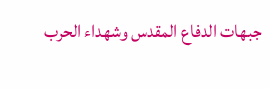جبهات الدفاع المقدس وشهداء الحرب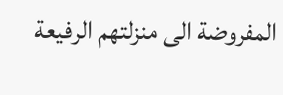المفروضة الى منزلتهم الرفيعة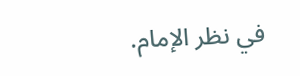في نظر الإمام.